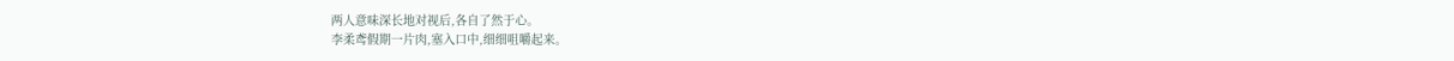两人意味深长地对视后,各自了然于心。
李柔鸢假期一片肉,塞入口中,细细咀嚼起来。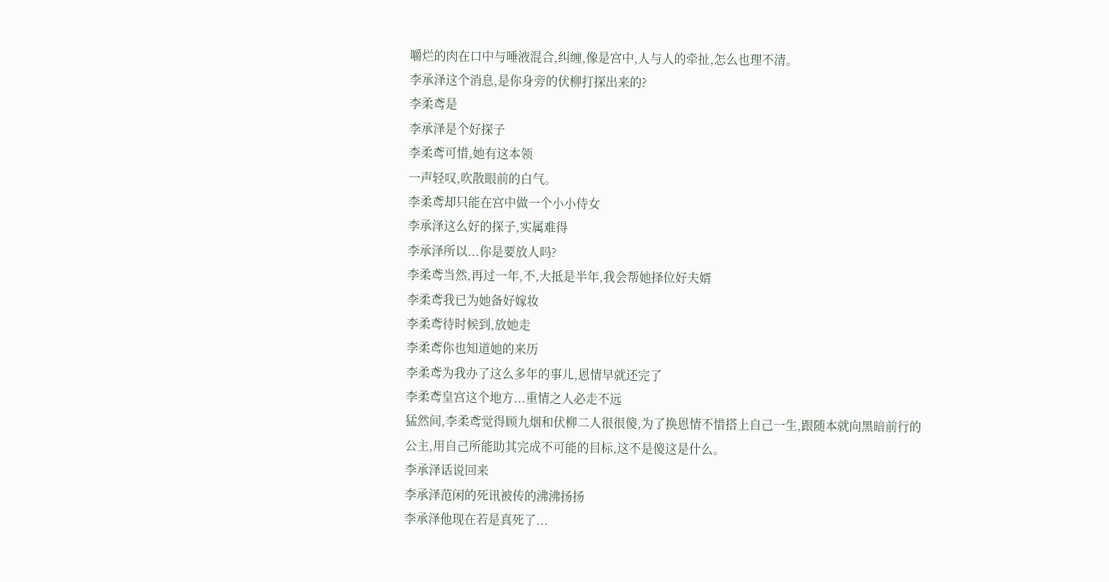嚼烂的肉在口中与唾液混合,纠缠,像是宫中,人与人的牵扯,怎么也理不清。
李承泽这个消息,是你身旁的伏柳打探出来的?
李柔鸢是
李承泽是个好探子
李柔鸢可惜,她有这本领
一声轻叹,吹散眼前的白气。
李柔鸢却只能在宫中做一个小小侍女
李承泽这么好的探子,实属难得
李承泽所以...你是要放人吗?
李柔鸢当然,再过一年,不,大抵是半年,我会帮她择位好夫婿
李柔鸢我已为她备好嫁妆
李柔鸢待时候到,放她走
李柔鸢你也知道她的来历
李柔鸢为我办了这么多年的事儿,恩情早就还完了
李柔鸢皇宫这个地方...重情之人必走不远
猛然间,李柔鸢觉得顾九烟和伏柳二人很很傻,为了换恩情不惜搭上自己一生,跟随本就向黑暗前行的公主,用自己所能助其完成不可能的目标,这不是傻这是什么。
李承泽话说回来
李承泽范闲的死讯被传的沸沸扬扬
李承泽他现在若是真死了...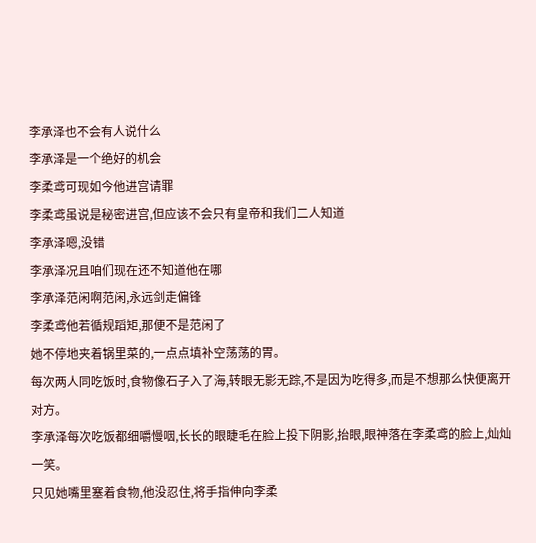李承泽也不会有人说什么
李承泽是一个绝好的机会
李柔鸢可现如今他进宫请罪
李柔鸢虽说是秘密进宫,但应该不会只有皇帝和我们二人知道
李承泽嗯,没错
李承泽况且咱们现在还不知道他在哪
李承泽范闲啊范闲,永远剑走偏锋
李柔鸢他若循规蹈矩,那便不是范闲了
她不停地夹着锅里菜的,一点点填补空荡荡的胃。
每次两人同吃饭时,食物像石子入了海,转眼无影无踪,不是因为吃得多,而是不想那么快便离开对方。
李承泽每次吃饭都细嚼慢咽,长长的眼睫毛在脸上投下阴影,抬眼,眼神落在李柔鸢的脸上,灿灿一笑。
只见她嘴里塞着食物,他没忍住,将手指伸向李柔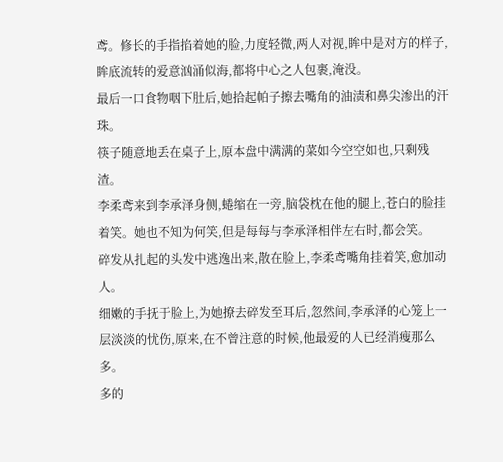鸢。修长的手指掐着她的脸,力度轻微,两人对视,眸中是对方的样子,眸底流转的爱意汹涌似海,都将中心之人包裹,淹没。
最后一口食物咽下肚后,她拾起帕子擦去嘴角的油渍和鼻尖渗出的汗珠。
筷子随意地丢在桌子上,原本盘中满满的菜如今空空如也,只剩残渣。
李柔鸢来到李承泽身侧,蜷缩在一旁,脑袋枕在他的腿上,苍白的脸挂着笑。她也不知为何笑,但是每每与李承泽相伴左右时,都会笑。
碎发从扎起的头发中逃逸出来,散在脸上,李柔鸢嘴角挂着笑,愈加动人。
细嫩的手抚于脸上,为她撩去碎发至耳后,忽然间,李承泽的心笼上一层淡淡的忧伤,原来,在不曾注意的时候,他最爱的人已经消瘦那么多。
多的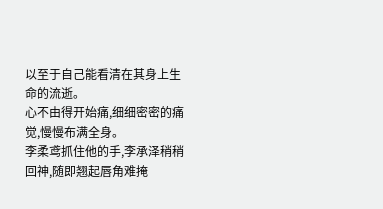以至于自己能看清在其身上生命的流逝。
心不由得开始痛,细细密密的痛觉,慢慢布满全身。
李柔鸢抓住他的手,李承泽稍稍回神,随即翘起唇角难掩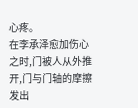心疼。
在李承泽愈加伤心之时,门被人从外推开,门与门轴的摩擦发出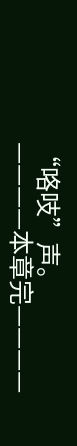“咯吱”声。
————本章完————